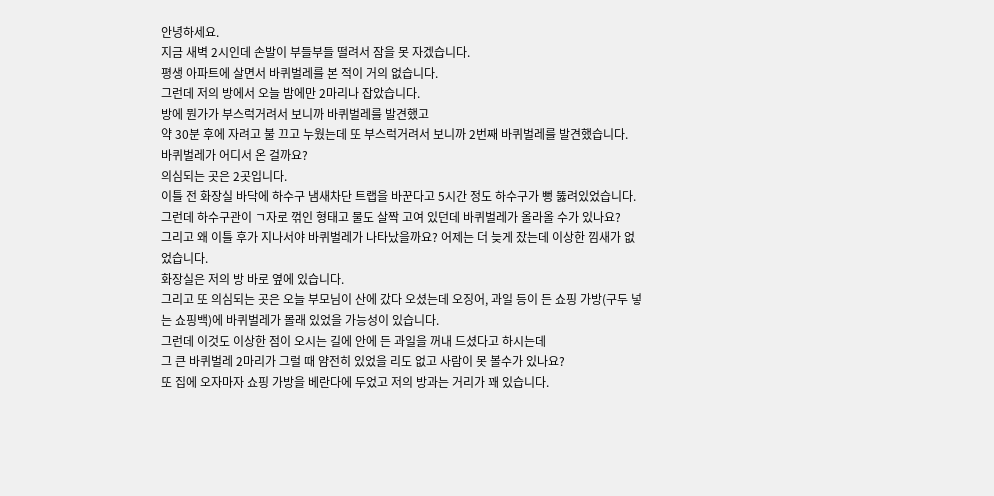안녕하세요.
지금 새벽 2시인데 손발이 부들부들 떨려서 잠을 못 자겠습니다.
평생 아파트에 살면서 바퀴벌레를 본 적이 거의 없습니다.
그런데 저의 방에서 오늘 밤에만 2마리나 잡았습니다.
방에 뭔가가 부스럭거려서 보니까 바퀴벌레를 발견했고
약 30분 후에 자려고 불 끄고 누웠는데 또 부스럭거려서 보니까 2번째 바퀴벌레를 발견했습니다.
바퀴벌레가 어디서 온 걸까요?
의심되는 곳은 2곳입니다.
이틀 전 화장실 바닥에 하수구 냄새차단 트랩을 바꾼다고 5시간 정도 하수구가 뻥 뚫려있었습니다.
그런데 하수구관이 ㄱ자로 꺾인 형태고 물도 살짝 고여 있던데 바퀴벌레가 올라올 수가 있나요?
그리고 왜 이틀 후가 지나서야 바퀴벌레가 나타났을까요? 어제는 더 늦게 잤는데 이상한 낌새가 없었습니다.
화장실은 저의 방 바로 옆에 있습니다.
그리고 또 의심되는 곳은 오늘 부모님이 산에 갔다 오셨는데 오징어, 과일 등이 든 쇼핑 가방(구두 넣는 쇼핑백)에 바퀴벌레가 몰래 있었을 가능성이 있습니다.
그런데 이것도 이상한 점이 오시는 길에 안에 든 과일을 꺼내 드셨다고 하시는데
그 큰 바퀴벌레 2마리가 그럴 때 얌전히 있었을 리도 없고 사람이 못 볼수가 있나요?
또 집에 오자마자 쇼핑 가방을 베란다에 두었고 저의 방과는 거리가 꽤 있습니다.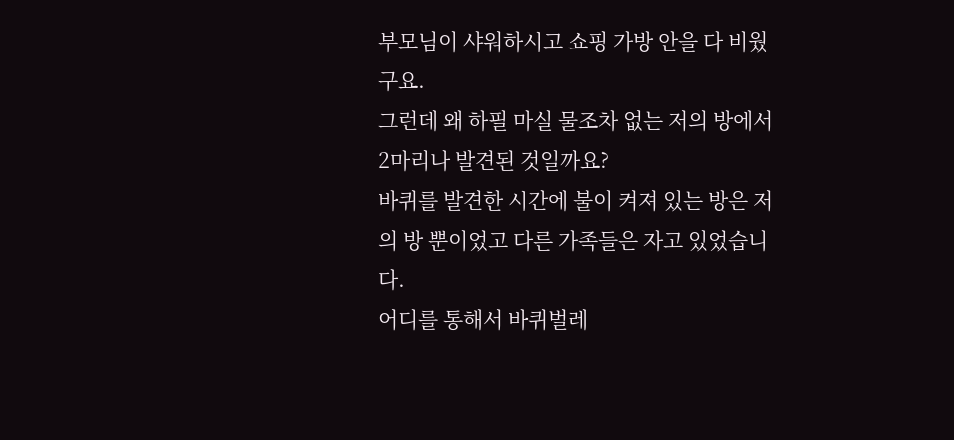부모님이 샤워하시고 쇼핑 가방 안을 다 비웠구요.
그런데 왜 하필 마실 물조차 없는 저의 방에서 2마리나 발견된 것일까요?
바퀴를 발견한 시간에 불이 켜져 있는 방은 저의 방 뿐이었고 다른 가족들은 자고 있었습니다.
어디를 통해서 바퀴벌레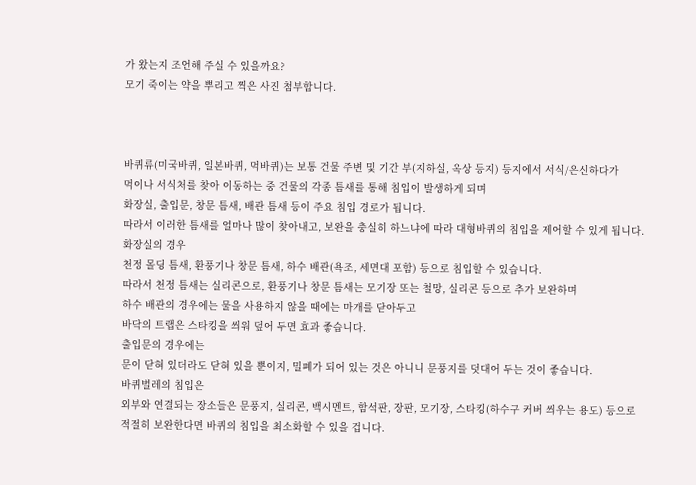가 왔는지 조언해 주실 수 있을까요?
모기 죽이는 약을 뿌리고 찍은 사진 첨부합니다.



바퀴류(미국바퀴, 일본바퀴, 먹바퀴)는 보통 건물 주변 및 기간 부(지하실, 옥상 등지) 등지에서 서식/은신하다가
먹이나 서식처를 찾아 이동하는 중 건물의 각종 틈새를 통해 침입이 발생하게 되며
화장실, 출입문, 창문 틈새, 배관 틈새 등이 주요 침입 경로가 됩니다.
따라서 이러한 틈새를 얼마나 많이 찾아내고, 보완을 충실히 하느냐에 따라 대형바퀴의 침입을 제어할 수 있게 됩니다.
화장실의 경우
천정 몰딩 틈새, 환풍기나 창문 틈새, 하수 배관(욕조, 세면대 포함) 등으로 침입할 수 있습니다.
따라서 천정 틈새는 실리콘으로, 환풍기나 창문 틈새는 모기장 또는 철망, 실리콘 등으로 추가 보완하며
하수 배관의 경우에는 물을 사용하지 않을 때에는 마개를 닫아두고
바닥의 트랩은 스타킹을 씌워 덮어 두면 효과 좋습니다.
출입문의 경우에는
문이 닫혀 있더라도 닫혀 있을 뿐이지, 밀폐가 되어 있는 것은 아니니 문풍지를 덧대어 두는 것이 좋습니다.
바퀴벌레의 침입은
외부와 연결되는 장소들은 문풍지, 실리콘, 백시멘트, 함석판, 장판, 모기장, 스타킹(하수구 커버 씌우는 용도) 등으로
적절히 보완한다면 바퀴의 침입을 최소화할 수 있을 겁니다.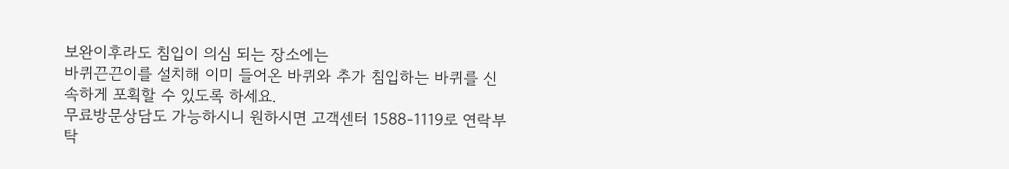보완이후라도 침입이 의심 되는 장소에는
바퀴끈끈이를 설치해 이미 들어온 바퀴와 추가 침입하는 바퀴를 신속하게 포획할 수 있도록 하세요.
무료방문상담도 가능하시니 원하시면 고객센터 1588-1119로 연락부탁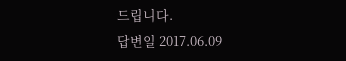드립니다.
답변일 2017.06.09